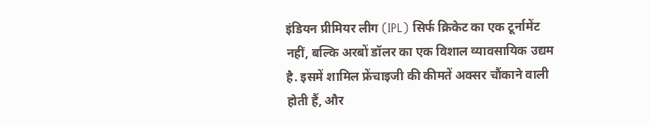इंडियन प्रीमियर लीग (IPL) सिर्फ क्रिकेट का एक टूर्नामेंट नहीं, बल्कि अरबों डॉलर का एक विशाल व्यावसायिक उद्यम है. इसमें शामिल फ्रेंचाइजी की कीमतें अक्सर चौंकाने वाली होती हैं, और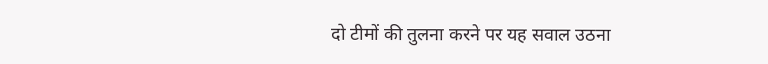दो टीमों की तुलना करने पर यह सवाल उठना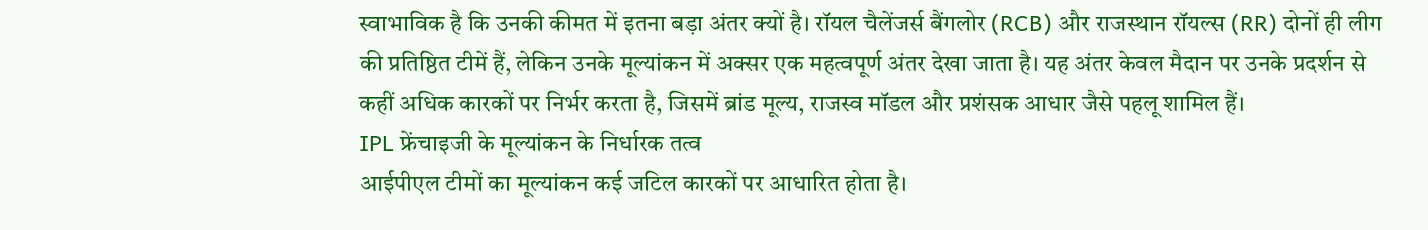स्वाभाविक है कि उनकी कीमत में इतना बड़ा अंतर क्यों है। रॉयल चैलेंजर्स बैंगलोर (RCB) और राजस्थान रॉयल्स (RR) दोनों ही लीग की प्रतिष्ठित टीमें हैं, लेकिन उनके मूल्यांकन में अक्सर एक महत्वपूर्ण अंतर देखा जाता है। यह अंतर केवल मैदान पर उनके प्रदर्शन से कहीं अधिक कारकों पर निर्भर करता है, जिसमें ब्रांड मूल्य, राजस्व मॉडल और प्रशंसक आधार जैसे पहलू शामिल हैं।
IPL फ्रेंचाइजी के मूल्यांकन के निर्धारक तत्व
आईपीएल टीमों का मूल्यांकन कई जटिल कारकों पर आधारित होता है।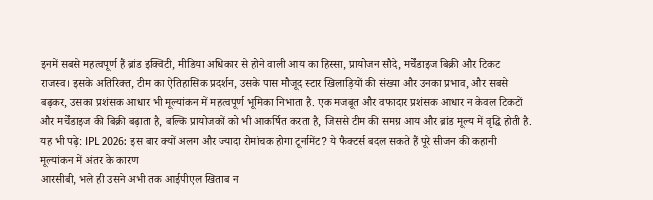इनमें सबसे महत्वपूर्ण हैं ब्रांड इक्विटी, मीडिया अधिकार से होने वाली आय का हिस्सा, प्रायोजन सौदे, मर्चेंडाइज बिक्री और टिकट राजस्व। इसके अतिरिक्त, टीम का ऐतिहासिक प्रदर्शन, उसके पास मौजूद स्टार खिलाड़ियों की संख्या और उनका प्रभाव, और सबसे बढ़कर, उसका प्रशंसक आधार भी मूल्यांकन में महत्वपूर्ण भूमिका निभाता है. एक मजबूत और वफादार प्रशंसक आधार न केवल टिकटों और मर्चेंडाइज की बिक्री बढ़ाता है, बल्कि प्रायोजकों को भी आकर्षित करता है, जिससे टीम की समग्र आय और ब्रांड मूल्य में वृद्धि होती है. यह भी पढ़े: IPL 2026: इस बार क्यों अलग और ज्यादा रोमांचक होगा टूर्नामेंट? ये फैक्टर्स बदल सकते हैं पूरे सीजन की कहानी
मूल्यांकन में अंतर के कारण
आरसीबी, भले ही उसने अभी तक आईपीएल खिताब न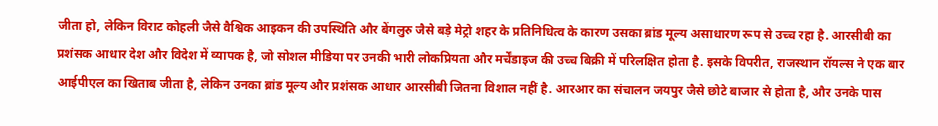जीता हो, लेकिन विराट कोहली जैसे वैश्विक आइकन की उपस्थिति और बेंगलुरु जैसे बड़े मेट्रो शहर के प्रतिनिधित्व के कारण उसका ब्रांड मूल्य असाधारण रूप से उच्च रहा है. आरसीबी का प्रशंसक आधार देश और विदेश में व्यापक है, जो सोशल मीडिया पर उनकी भारी लोकप्रियता और मर्चेंडाइज की उच्च बिक्री में परिलक्षित होता है. इसके विपरीत, राजस्थान रॉयल्स ने एक बार आईपीएल का खिताब जीता है, लेकिन उनका ब्रांड मूल्य और प्रशंसक आधार आरसीबी जितना विशाल नहीं है. आरआर का संचालन जयपुर जैसे छोटे बाजार से होता है, और उनके पास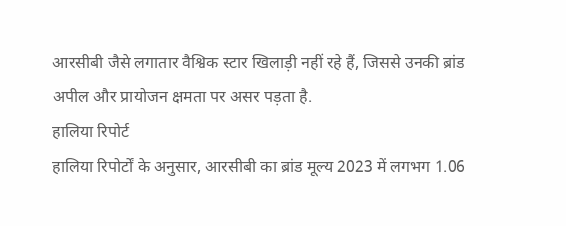आरसीबी जैसे लगातार वैश्विक स्टार खिलाड़ी नहीं रहे हैं, जिससे उनकी ब्रांड अपील और प्रायोजन क्षमता पर असर पड़ता है.
हालिया रिपोर्ट
हालिया रिपोर्टों के अनुसार, आरसीबी का ब्रांड मूल्य 2023 में लगभग 1.06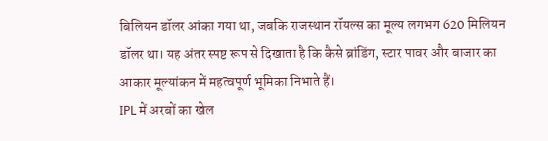बिलियन डॉलर आंका गया था, जबकि राजस्थान रॉयल्स का मूल्य लगभग 620 मिलियन डॉलर था। यह अंतर स्पष्ट रूप से दिखाता है कि कैसे ब्रांडिंग, स्टार पावर और बाजार का आकार मूल्यांकन में महत्वपूर्ण भूमिका निभाते हैं।
IPL में अरबों का खेल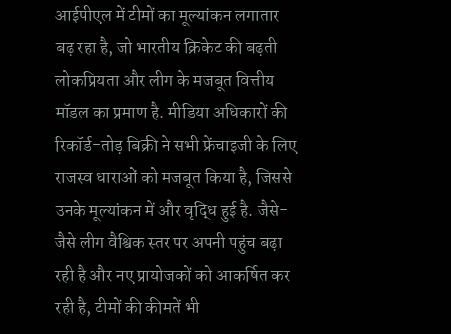आईपीएल में टीमों का मूल्यांकन लगातार बढ़ रहा है, जो भारतीय क्रिकेट की बढ़ती लोकप्रियता और लीग के मजबूत वित्तीय मॉडल का प्रमाण है. मीडिया अधिकारों की रिकॉर्ड-तोड़ बिक्री ने सभी फ्रेंचाइजी के लिए राजस्व धाराओं को मजबूत किया है, जिससे उनके मूल्यांकन में और वृद्धि हुई है. जैसे-जैसे लीग वैश्विक स्तर पर अपनी पहुंच बढ़ा रही है और नए प्रायोजकों को आकर्षित कर रही है, टीमों की कीमतें भी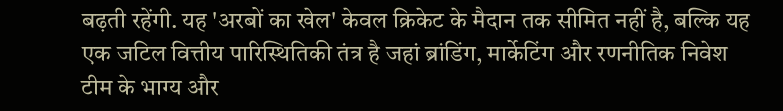बढ़ती रहेंगी. यह 'अरबों का खेल' केवल क्रिकेट के मैदान तक सीमित नहीं है, बल्कि यह एक जटिल वित्तीय पारिस्थितिकी तंत्र है जहां ब्रांडिंग, मार्केटिंग और रणनीतिक निवेश टीम के भाग्य और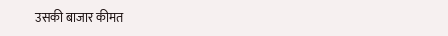उसकी बाजार कीमत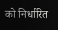को निर्धारित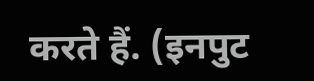करते हैं. (इनपुट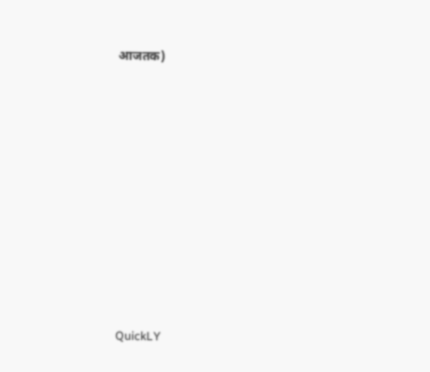आजतक)













QuickLY